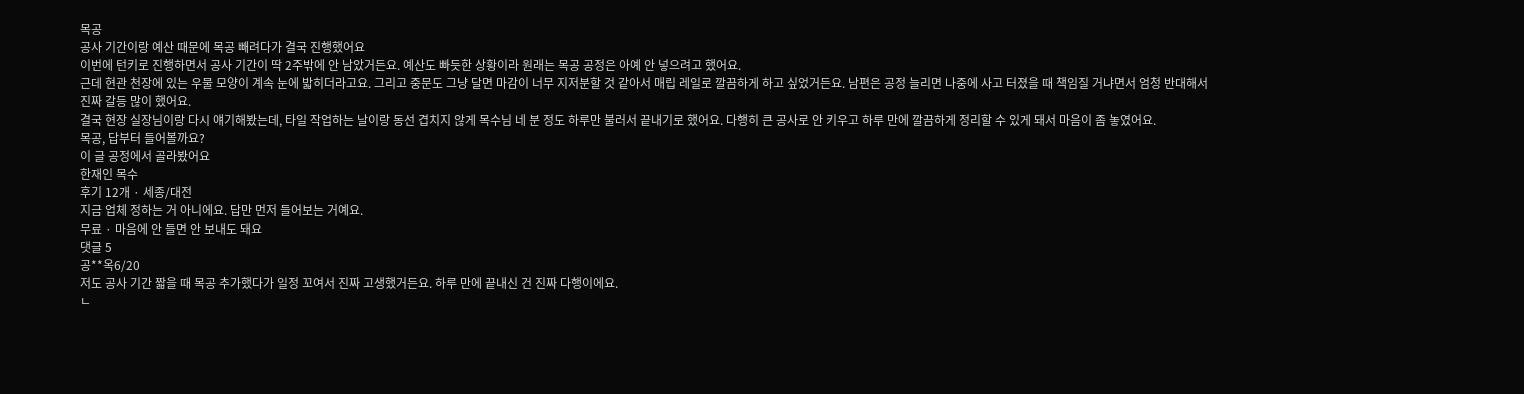목공
공사 기간이랑 예산 때문에 목공 빼려다가 결국 진행했어요
이번에 턴키로 진행하면서 공사 기간이 딱 2주밖에 안 남았거든요. 예산도 빠듯한 상황이라 원래는 목공 공정은 아예 안 넣으려고 했어요.
근데 현관 천장에 있는 우물 모양이 계속 눈에 밟히더라고요. 그리고 중문도 그냥 달면 마감이 너무 지저분할 것 같아서 매립 레일로 깔끔하게 하고 싶었거든요. 남편은 공정 늘리면 나중에 사고 터졌을 때 책임질 거냐면서 엄청 반대해서 진짜 갈등 많이 했어요.
결국 현장 실장님이랑 다시 얘기해봤는데, 타일 작업하는 날이랑 동선 겹치지 않게 목수님 네 분 정도 하루만 불러서 끝내기로 했어요. 다행히 큰 공사로 안 키우고 하루 만에 깔끔하게 정리할 수 있게 돼서 마음이 좀 놓였어요.
목공, 답부터 들어볼까요?
이 글 공정에서 골라봤어요
한재인 목수
후기 12개 · 세종/대전
지금 업체 정하는 거 아니에요. 답만 먼저 들어보는 거예요.
무료 · 마음에 안 들면 안 보내도 돼요
댓글 5
공**옥6/20
저도 공사 기간 짧을 때 목공 추가했다가 일정 꼬여서 진짜 고생했거든요. 하루 만에 끝내신 건 진짜 다행이에요.
ㄴ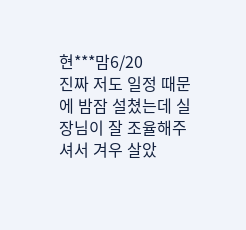현***맘6/20
진짜 저도 일정 때문에 밤잠 설쳤는데 실장님이 잘 조율해주셔서 겨우 살았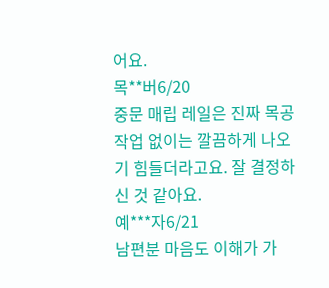어요.
목**버6/20
중문 매립 레일은 진짜 목공 작업 없이는 깔끔하게 나오기 힘들더라고요. 잘 결정하신 것 같아요.
예***자6/21
남편분 마음도 이해가 가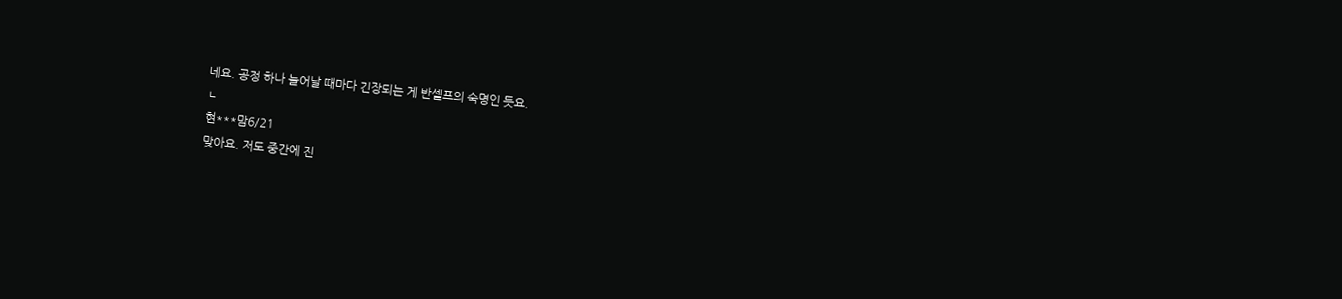네요. 공정 하나 늘어날 때마다 긴장되는 게 반셀프의 숙명인 듯요.
ㄴ
현***맘6/21
맞아요. 저도 중간에 진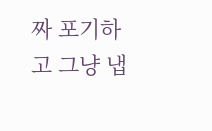짜 포기하고 그냥 냅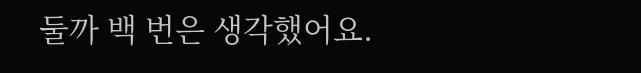둘까 백 번은 생각했어요.